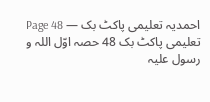احمدیہ تعلیمی پاکٹ بک — Page 48
تعلیمی پاکٹ بک 48 حصہ اوّل اللہ و رسول علیہ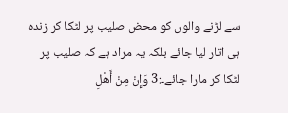سے لڑنے والوں کو محض صلیب پر لٹکا کر زندہ ہی اتار لیا جائے بلکہ یہ مراد ہے کہ صلیب پر لٹکا کر مارا جائے۔:3 وَإِنْ مِنْ أَهْلِ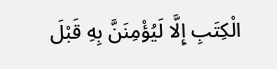الْكِتَبِ إِلَّا لَيُؤْمِنَنَّ بِهِ قَبْلَ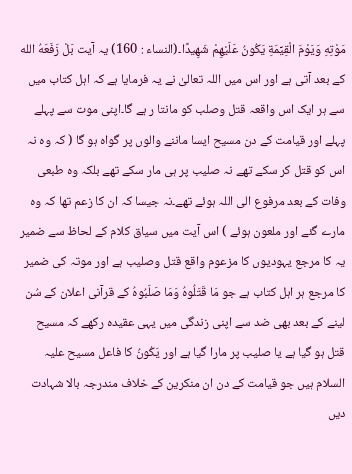مَوْتِهِ وَيَوْمَ الْقِيِّمَةِ يَكُونُ عَلَيْهِمْ شَهِيدًا۔(النساء : 160) یہ آیت بَلْ زَفَعَهُ الله کے بعد آتی ہے اور اس میں اللہ تعالیٰ نے یہ فرمایا ہے کہ اہل کتاب میں سے ہر ایک اس واقعہ قتل وصلب کو مانتا ر ہے گا۔اپنی موت سے پہلے پہلے اور قیامت کے دن مسیح ایسا ماننے والوں پر گواہ ہو گا ( کہ وہ نہ اس کو قتل کر سکے تھے نہ صلیب پر ہی مار سکے تھے بلکہ وہ طبعی وفات کے بعد مرفوع الی اللہ ہوئے تھے۔نہ جیسا کہ ان کا زعم تھا کہ وہ مارے گئے اور ملعون ہوئے ) اس آیت میں سیاق کلام کے لحاظ سے ضمیر یہ کا مرجع یہودیوں کا مزعوم واقع قتل وصلیب ہے اور موتہ کی ضمیر کا مرجع ہر اہل کتاب ہے جو مَا قَتَلُوهُ وَمَا صَلَبُوهُ کے قرآنی اعلان کے سُن لینے کے بعد بھی ضد سے اپنی زندگی میں یہی عقیدہ رکھے کہ مسیح قتل ہو گیا ہے یا صلیب پر مارا گیا ہے اور يَكُونُ کا فاعل مسیح علیہ السلام ہیں جو قیامت کے دن ان منکرین کے خلاف مندرجہ بالا شہادت دیں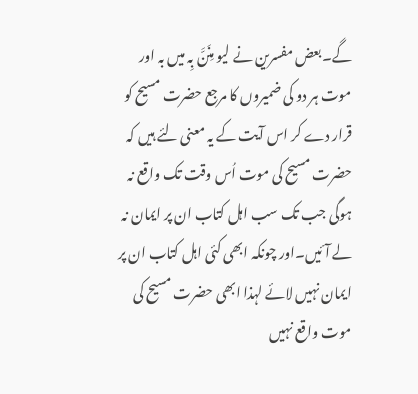گے۔بعض مفسرین نے لیو مِنَنَّ بِہ میں بہ اور موت ہر دو کی ضمیروں کا مرجع حضرت مسیح کو قرار دے کر اس آیت کے یہ معنی لئے ہیں کہ حضرت مسیح کی موت اُس وقت تک واقع نہ ہوگی جب تک سب اہل کتاب ان پر ایمان نہ لے آئیں۔اور چونکہ ابھی کئی اہل کتاب ان پر ایمان نہیں لائے لہذا ابھی حضرت مسیح کی موت واقع نہیں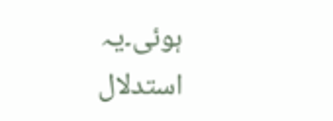ہوئی۔یہ استدلال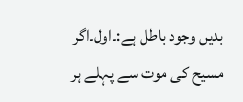بدیں وجود باطل ہے:۔اول۔اگر مسیح کی موت سے پہلے ہر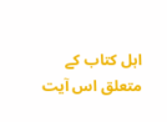اہل کتاب کے متعلق اس آیت